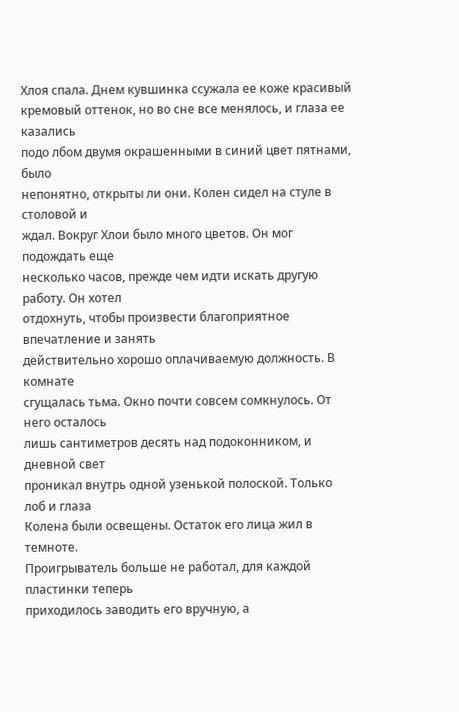Хлоя спала. Днем кувшинка ссужала ее коже красивый
кремовый оттенок, но во сне все менялось, и глаза ее казались
подо лбом двумя окрашенными в синий цвет пятнами, было
непонятно, открыты ли они. Колен сидел на стуле в столовой и
ждал. Вокруг Хлои было много цветов. Он мог подождать еще
несколько часов, прежде чем идти искать другую работу. Он хотел
отдохнуть, чтобы произвести благоприятное впечатление и занять
действительно хорошо оплачиваемую должность. В комнате
сгущалась тьма. Окно почти совсем сомкнулось. От него осталось
лишь сантиметров десять над подоконником, и дневной свет
проникал внутрь одной узенькой полоской. Только лоб и глаза
Колена были освещены. Остаток его лица жил в темноте.
Проигрыватель больше не работал, для каждой пластинки теперь
приходилось заводить его вручную, а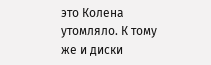это Колена утомляло. К тому
же и диски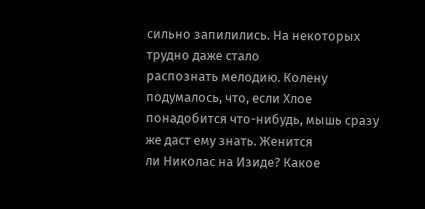сильно запилились. На некоторых трудно даже стало
распознать мелодию. Колену подумалось, что, если Хлое
понадобится что-нибудь, мышь сразу же даст ему знать. Женится
ли Николас на Изиде? Какое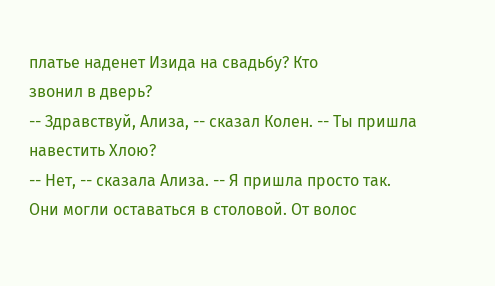платье наденет Изида на свадьбу? Кто
звонил в дверь?
-- Здравствуй, Ализа, -- сказал Колен. -- Ты пришла
навестить Хлою?
-- Нет, -- сказала Ализа. -- Я пришла просто так.
Они могли оставаться в столовой. От волос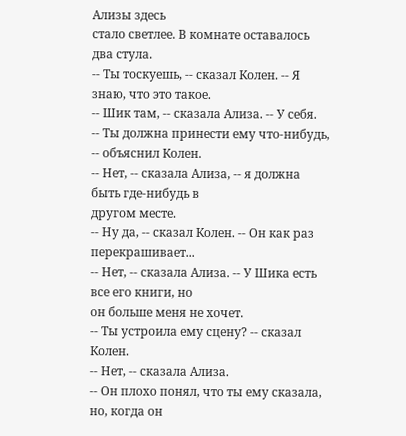Ализы здесь
стало светлее. В комнате оставалось два стула.
-- Ты тоскуешь, -- сказал Колен. -- Я знаю, что это такое.
-- Шик там, -- сказала Ализа. -- У себя.
-- Ты должна принести ему что-нибудь, -- объяснил Колен.
-- Нет, -- сказала Ализа, -- я должна быть где-нибудь в
другом месте.
-- Ну да, -- сказал Колен. -- Он как раз перекрашивает...
-- Нет, -- сказала Ализа. -- У Шика есть все его книги, но
он больше меня не хочет.
-- Ты устроила ему сцену? -- сказал Колен.
-- Нет, -- сказала Ализа.
-- Он плохо понял, что ты ему сказала, но, когда он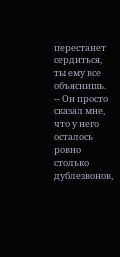перестанет сердиться, ты ему все объяснишь.
-- Он просто сказал мне, что у него осталось ровно столько
дублезвонов,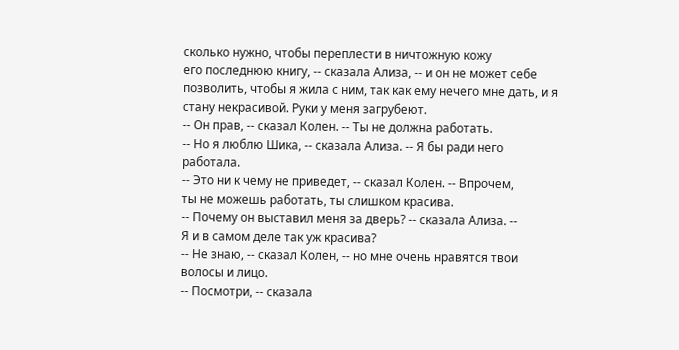сколько нужно, чтобы переплести в ничтожную кожу
его последнюю книгу, -- сказала Ализа, -- и он не может себе
позволить, чтобы я жила с ним, так как ему нечего мне дать, и я
стану некрасивой. Руки у меня загрубеют.
-- Он прав, -- сказал Колен. -- Ты не должна работать.
-- Но я люблю Шика, -- сказала Ализа. -- Я бы ради него
работала.
-- Это ни к чему не приведет, -- сказал Колен. -- Впрочем,
ты не можешь работать, ты слишком красива.
-- Почему он выставил меня за дверь? -- сказала Ализа. --
Я и в самом деле так уж красива?
-- Не знаю, -- сказал Колен, -- но мне очень нравятся твои
волосы и лицо.
-- Посмотри, -- сказала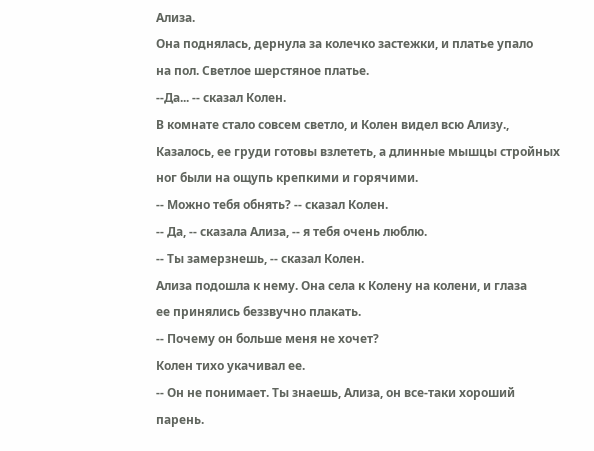Ализа.
Она поднялась, дернула за колечко застежки, и платье упало
на пол. Светлое шерстяное платье.
--Да... -- сказал Колен.
В комнате стало совсем светло, и Колен видел всю Ализу.,
Казалось, ее груди готовы взлететь, а длинные мышцы стройных
ног были на ощупь крепкими и горячими.
-- Можно тебя обнять? -- сказал Колен.
-- Да, -- сказала Ализа, -- я тебя очень люблю.
-- Ты замерзнешь, -- сказал Колен.
Ализа подошла к нему. Она села к Колену на колени, и глаза
ее принялись беззвучно плакать.
-- Почему он больше меня не хочет?
Колен тихо укачивал ее.
-- Он не понимает. Ты знаешь, Ализа, он все-таки хороший
парень.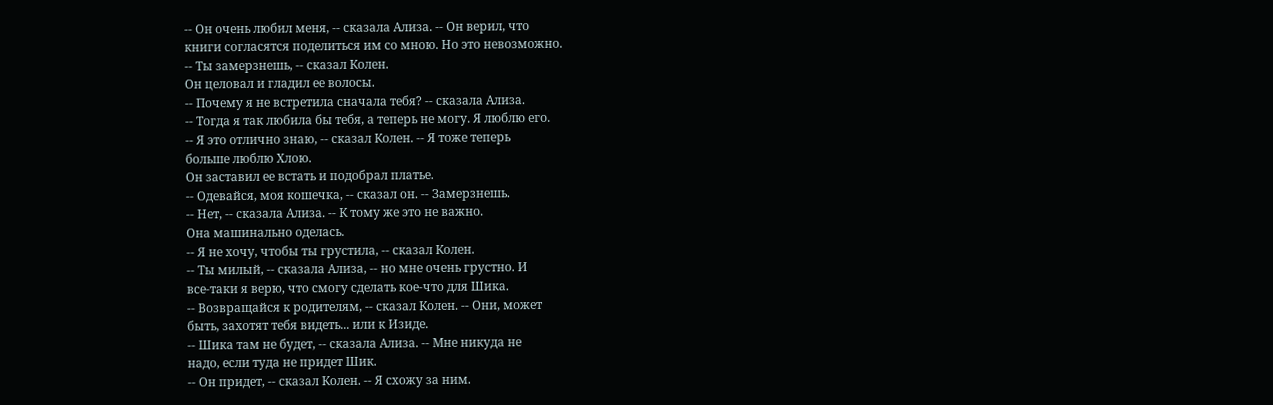-- Он очень любил меня, -- сказала Ализа. -- Он верил, что
книги согласятся поделиться им со мною. Но это невозможно.
-- Ты замерзнешь, -- сказал Колен.
Он целовал и гладил ее волосы.
-- Почему я не встретила сначала тебя? -- сказала Ализа.
-- Тогда я так любила бы тебя, а теперь не могу. Я люблю его.
-- Я это отлично знаю, -- сказал Колен. -- Я тоже теперь
больше люблю Хлою.
Он заставил ее встать и подобрал платье.
-- Одевайся, моя кошечка, -- сказал он. -- Замерзнешь.
-- Нет, -- сказала Ализа. -- К тому же это не важно.
Она машинально оделась.
-- Я не хочу, чтобы ты грустила, -- сказал Колен.
-- Ты милый, -- сказала Ализа, -- но мне очень грустно. И
все-таки я верю, что смогу сделать кое-что для Шика.
-- Возвращайся к родителям, -- сказал Колен. -- Они, может
быть, захотят тебя видеть... или к Изиде.
-- Шика там не будет, -- сказала Ализа. -- Мне никуда не
надо, если туда не придет Шик.
-- Он придет, -- сказал Колен. -- Я схожу за ним.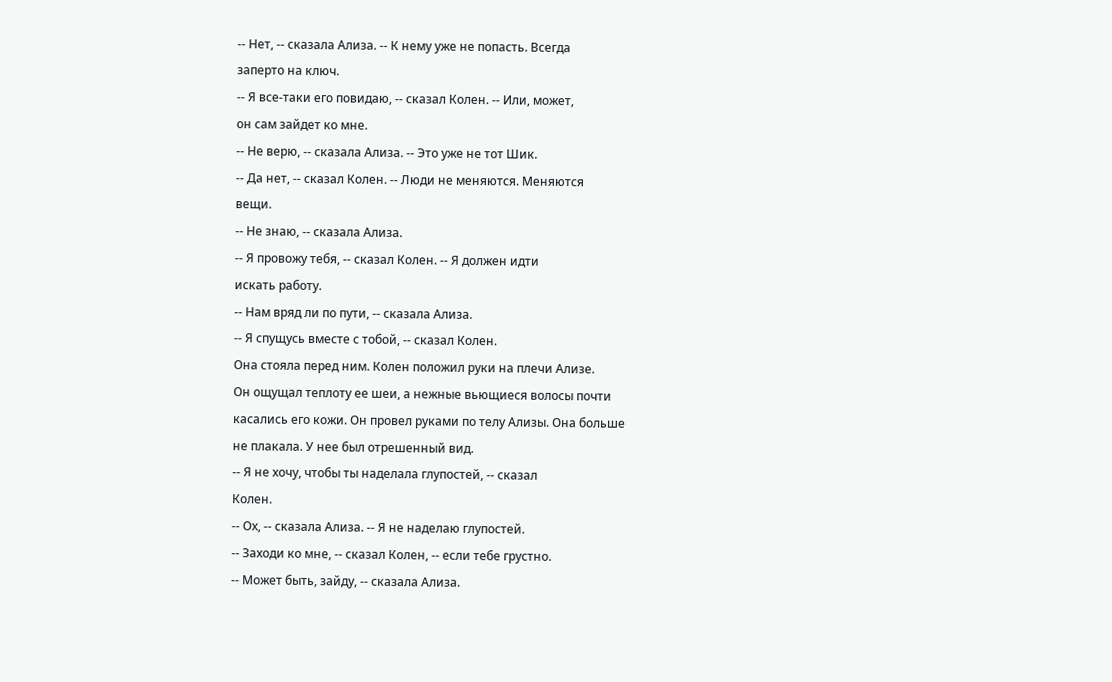-- Нет, -- сказала Ализа. -- К нему уже не попасть. Всегда
заперто на ключ.
-- Я все-таки его повидаю, -- сказал Колен. -- Или, может,
он сам зайдет ко мне.
-- Не верю, -- сказала Ализа. -- Это уже не тот Шик.
-- Да нет, -- сказал Колен. -- Люди не меняются. Меняются
вещи.
-- Не знаю, -- сказала Ализа.
-- Я провожу тебя, -- сказал Колен. -- Я должен идти
искать работу.
-- Нам вряд ли по пути, -- сказала Ализа.
-- Я спущусь вместе с тобой, -- сказал Колен.
Она стояла перед ним. Колен положил руки на плечи Ализе.
Он ощущал теплоту ее шеи, а нежные вьющиеся волосы почти
касались его кожи. Он провел руками по телу Ализы. Она больше
не плакала. У нее был отрешенный вид.
-- Я не хочу, чтобы ты наделала глупостей, -- сказал
Колен.
-- Ох, -- сказала Ализа. -- Я не наделаю глупостей.
-- Заходи ко мне, -- сказал Колен, -- если тебе грустно.
-- Может быть, зайду, -- сказала Ализа.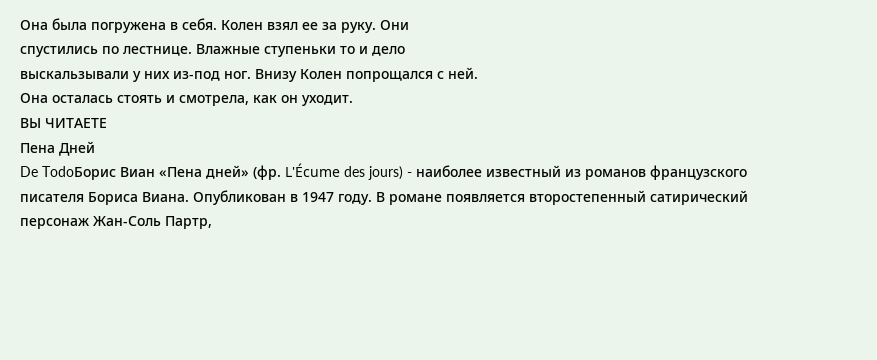Она была погружена в себя. Колен взял ее за руку. Они
спустились по лестнице. Влажные ступеньки то и дело
выскальзывали у них из-под ног. Внизу Колен попрощался с ней.
Она осталась стоять и смотрела, как он уходит.
ВЫ ЧИТАЕТЕ
Пена Дней
De TodoБорис Виан «Пена дней» (фр. L'Écume des jours) - наиболее известный из романов французского писателя Бориса Виана. Опубликован в 1947 году. В романе появляется второстепенный сатирический персонаж Жан-Соль Партр,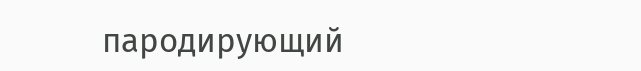пародирующий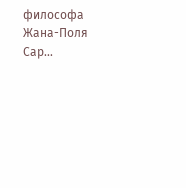философа Жана-Поля Сар...